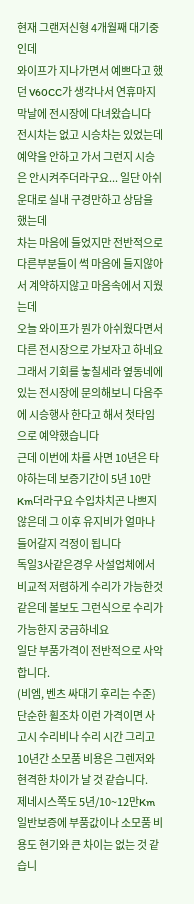현재 그랜저신형 4개월째 대기중인데
와이프가 지나가면서 예쁘다고 했던 V60CC가 생각나서 연휴마지막날에 전시장에 다녀왔습니다
전시차는 없고 시승차는 있었는데 예약을 안하고 가서 그런지 시승은 안시켜주더라구요... 일단 아쉬운대로 실내 구경만하고 상담을 했는데
차는 마음에 들었지만 전반적으로 다른부분들이 썩 마음에 들지않아서 계약하지않고 마음속에서 지웠는데
오늘 와이프가 뭔가 아쉬웠다면서 다른 전시장으로 가보자고 하네요
그래서 기회를 놓칠세라 옆동네에 있는 전시장에 문의해보니 다음주에 시승행사 한다고 해서 첫타임으로 예약했습니다
근데 이번에 차를 사면 10년은 타야하는데 보증기간이 5년 10만Km더라구요 수입차치곤 나쁘지 않은데 그 이후 유지비가 얼마나 들어갈지 걱정이 됩니다
독일3사같은경우 사설업체에서 비교적 저렴하게 수리가 가능한것 같은데 볼보도 그런식으로 수리가 가능한지 궁금하네요
일단 부품가격이 전반적으로 사악합니다.
(비엠, 벤츠 싸대기 후리는 수준)
단순한 휠조차 이런 가격이면 사고시 수리비나 수리 시간 그리고 10년간 소모품 비용은 그렌저와 현격한 차이가 날 것 같습니다.
제네시스쪽도 5년/10~12만Km 일반보증에 부품값이나 소모품 비용도 현기와 큰 차이는 없는 것 같습니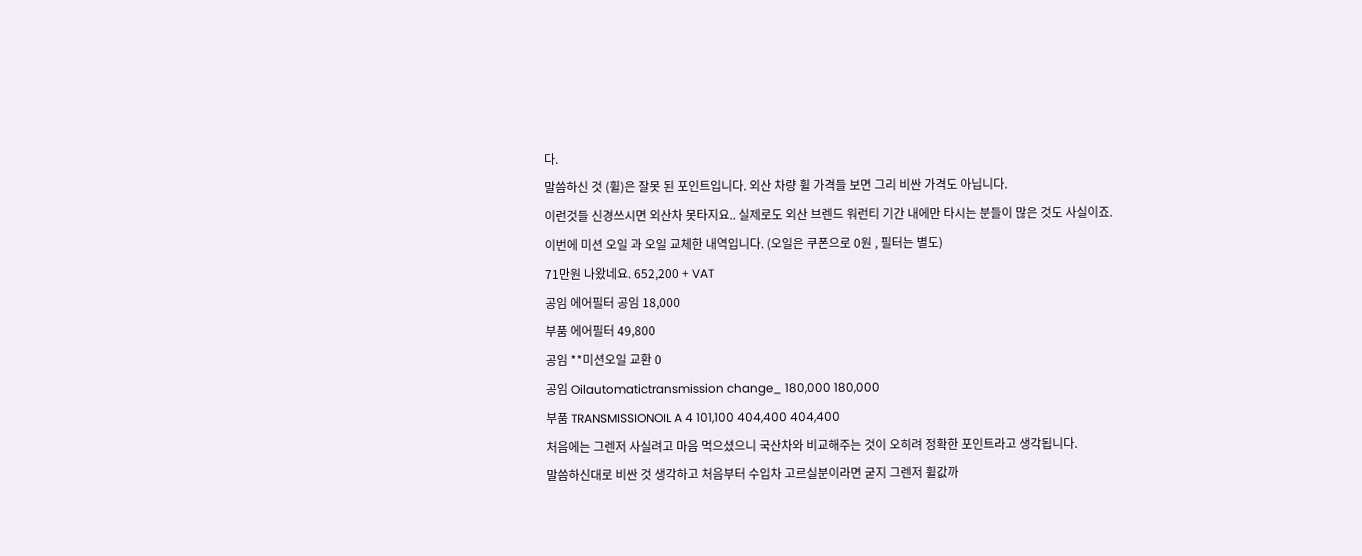다.
말씀하신 것 (휠)은 잘못 된 포인트입니다. 외산 차량 휠 가격들 보면 그리 비싼 가격도 아닙니다.
이런것들 신경쓰시면 외산차 못타지요.. 실제로도 외산 브렌드 워런티 기간 내에만 타시는 분들이 많은 것도 사실이죠.
이번에 미션 오일 과 오일 교체한 내역입니다. (오일은 쿠폰으로 0원 , 필터는 별도)
71만원 나왔네요. 652,200 + VAT
공임 에어필터 공임 18,000
부품 에어필터 49,800
공임 **미션오일 교환 0
공임 Oilautomatictransmission change_ 180,000 180,000
부품 TRANSMISSIONOIL A 4 101,100 404,400 404,400
처음에는 그렌저 사실려고 마음 먹으셨으니 국산차와 비교해주는 것이 오히려 정확한 포인트라고 생각됩니다.
말씀하신대로 비싼 것 생각하고 처음부터 수입차 고르실분이라면 굳지 그렌저 휠값까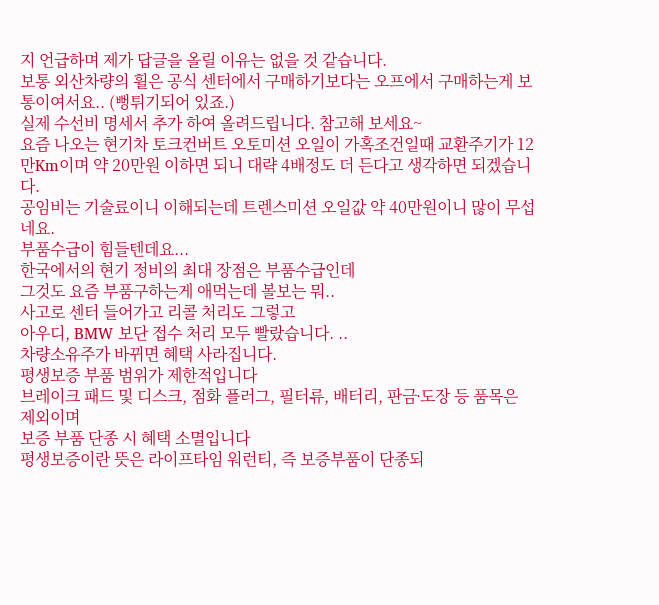지 언급하며 제가 답글을 올릴 이유는 없을 것 같습니다.
보통 외산차량의 휠은 공식 센터에서 구매하기보다는 오프에서 구매하는게 보통이여서요.. (뻥튀기되어 있죠.)
실제 수선비 명세서 추가 하여 올려드립니다. 참고해 보세요~
요즘 나오는 현기차 토크컨버트 오토미션 오일이 가혹조건일때 교환주기가 12만Km이며 약 20만원 이하면 되니 대략 4배정도 더 든다고 생각하면 되겠습니다.
공임비는 기술료이니 이해되는데 트렌스미션 오일값 약 40만원이니 많이 무섭네요.
부품수급이 힘들텐데요...
한국에서의 현기 정비의 최대 장점은 부품수급인데
그것도 요즘 부품구하는게 애먹는데 볼보는 뭐..
사고로 센터 들어가고 리콜 처리도 그렇고
아우디, BMW 보단 접수 처리 모두 빨랐습니다. ..
차량소유주가 바뀌면 혜택 사라집니다.
평생보증 부품 범위가 제한적입니다
브레이크 패드 및 디스크, 점화 플러그, 필터류, 배터리, 판금∙도장 등 품목은 제외이며
보증 부품 단종 시 혜택 소멸입니다
평생보증이란 뜻은 라이프타임 워런티, 즉 보증부품이 단종되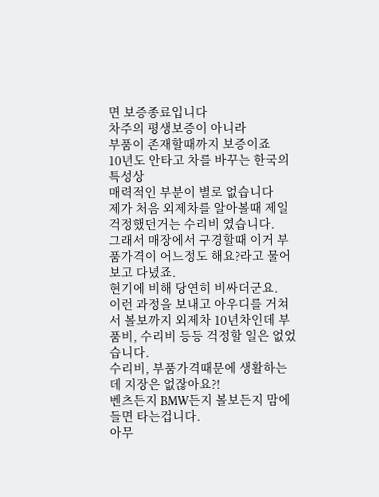면 보증종료입니다
차주의 평생보증이 아니라
부품이 존재할때까지 보증이죠
10년도 안타고 차를 바꾸는 한국의 특성상
매력적인 부분이 별로 없습니다
제가 처음 외제차를 알아볼때 제일 걱정했던거는 수리비 였습니다.
그래서 매장에서 구경할때 이거 부품가격이 어느정도 해요?라고 물어보고 다녔죠.
현기에 비해 당연히 비싸더군요.
이런 과정을 보내고 아우디를 거쳐서 볼보까지 외제차 10년차인데 부품비, 수리비 등등 걱정할 일은 없었습니다.
수리비, 부품가격때문에 생활하는데 지장은 없잖아요?!
벤츠든지 BMW든지 볼보든지 맘에 들면 타는겁니다.
아무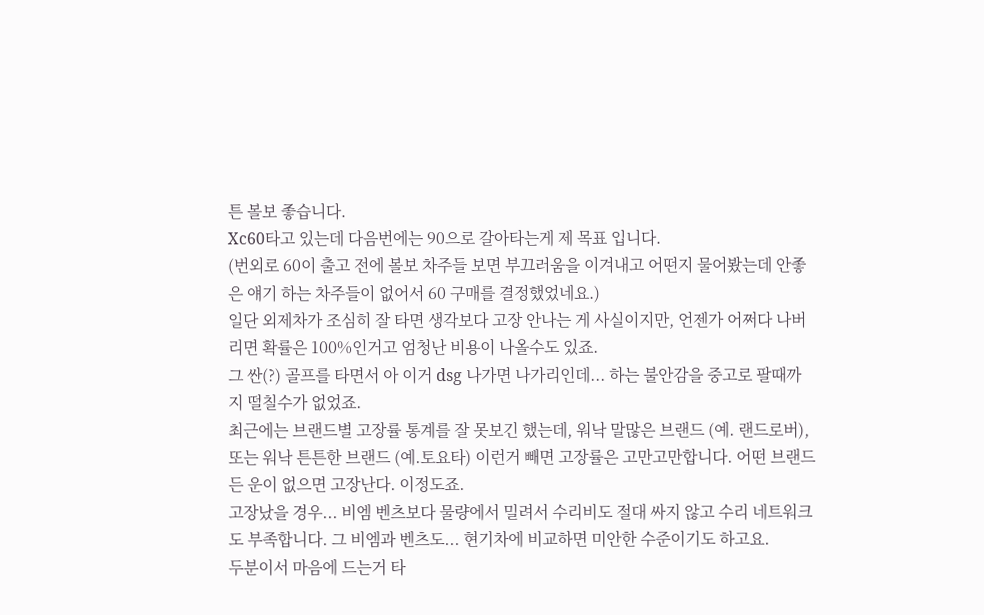튼 볼보 좋습니다.
Xc60타고 있는데 다음번에는 90으로 갈아타는게 제 목표 입니다.
(번외로 60이 출고 전에 볼보 차주들 보면 부끄러움을 이겨내고 어떤지 물어봤는데 안좋은 얘기 하는 차주들이 없어서 60 구매를 결정했었네요.)
일단 외제차가 조심히 잘 타면 생각보다 고장 안나는 게 사실이지만, 언젠가 어쩌다 나버리면 확률은 100%인거고 엄청난 비용이 나올수도 있죠.
그 싼(?) 골프를 타면서 아 이거 dsg 나가면 나가리인데... 하는 불안감을 중고로 팔때까지 떨칠수가 없었죠.
최근에는 브랜드별 고장률 통계를 잘 못보긴 했는데, 워낙 말많은 브랜드 (예. 랜드로버), 또는 워낙 튼튼한 브랜드 (예.토요타) 이런거 빼면 고장률은 고만고만합니다. 어떤 브랜드든 운이 없으면 고장난다. 이정도죠.
고장났을 경우... 비엠 벤츠보다 물량에서 밀려서 수리비도 절대 싸지 않고 수리 네트워크도 부족합니다. 그 비엠과 벤츠도... 현기차에 비교하면 미안한 수준이기도 하고요.
두분이서 마음에 드는거 타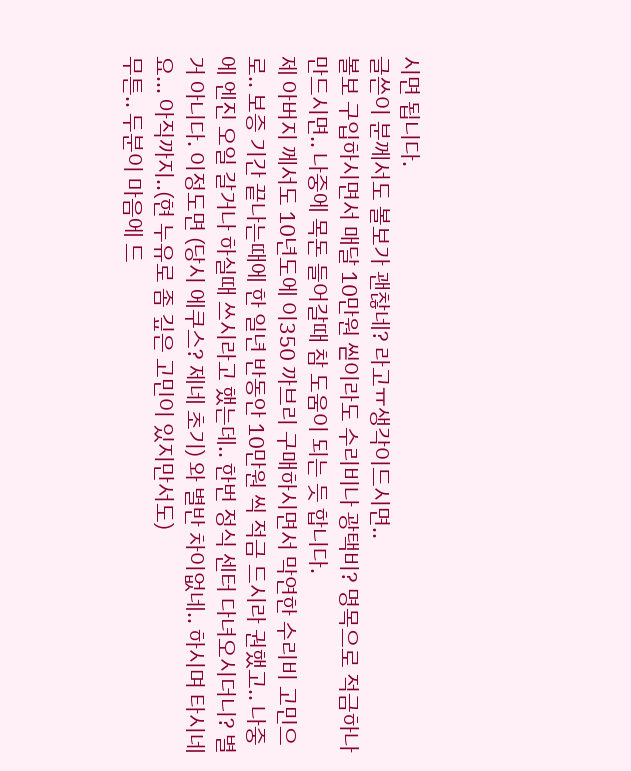시면 됩니다.
글쓴이 분께서도 볼보가 괜찮네? 라고ㅠ생각이드시면..
볼보 구입하시면서 매달 10만원 씯이라도 수리비나 광택비? 명목으로 적금하나 만드시면.. 나중에 목돈 들어갈때 참 도움이 되는 듯 합니다.
제 아버지 께서도 10년도에 이350 까브리 구매하시면서 막연한 수리비 고민으로.. 보증 기간 끝나는때에 한 일년 반동안 10만원 씩 적금 드시라 권했고.. 나중에 엔진 오일 갈거나 하실때 쓰시라고 했는데.. 한번 정식 센터 다녀오시더니? 별거 아니다. 이정도면 (당시 에쿠스? 제네 초기) 와 별반 차이없네.. 하시며 타시네요... 아직까지..(현 누유로 좀 깊은 고민이 있지만서도)
무튼.. 두분이 마음에 드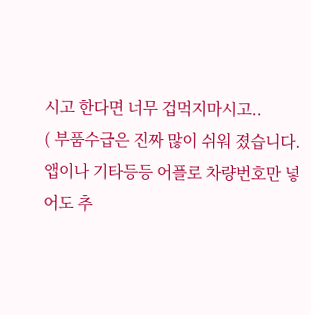시고 한다면 너무 겁먹지마시고..
( 부품수급은 진짜 많이 쉬워 졌습니다. 앱이나 기타등등 어플로 차량번호만 넣어도 추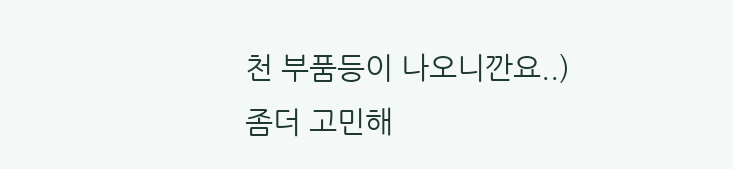천 부품등이 나오니깐요..)
좀더 고민해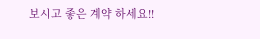보시고 좋은 계약 하세요!!